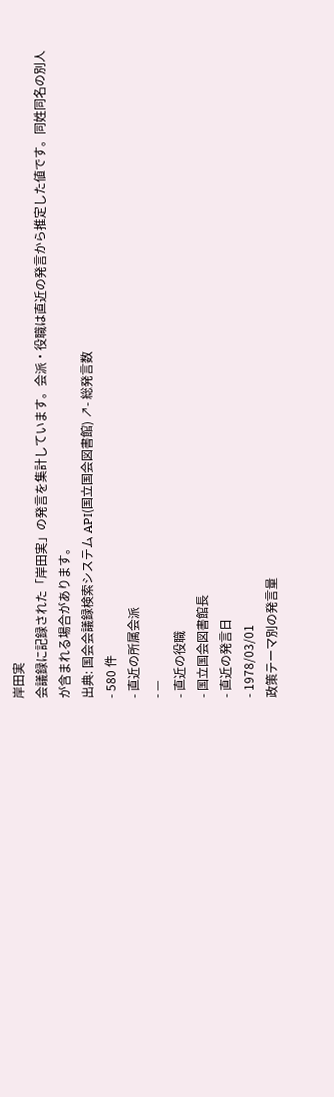岸田実
会議録に記録された「岸田実」の発言を集計しています。会派・役職は直近の発言から推定した値です。同姓同名の別人が含まれる場合があります。
出典: 国会会議録検索システム API(国立国会図書館) ↗- 総発言数
- 580 件
- 直近の所属会派
- —
- 直近の役職
- 国立国会図書館長
- 直近の発言日
- 1978/03/01
政策テーマ別の発言量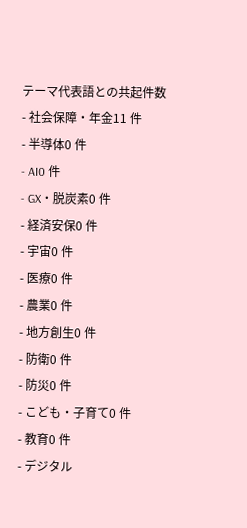テーマ代表語との共起件数- 社会保障・年金11 件
- 半導体0 件
- AI0 件
- GX・脱炭素0 件
- 経済安保0 件
- 宇宙0 件
- 医療0 件
- 農業0 件
- 地方創生0 件
- 防衛0 件
- 防災0 件
- こども・子育て0 件
- 教育0 件
- デジタル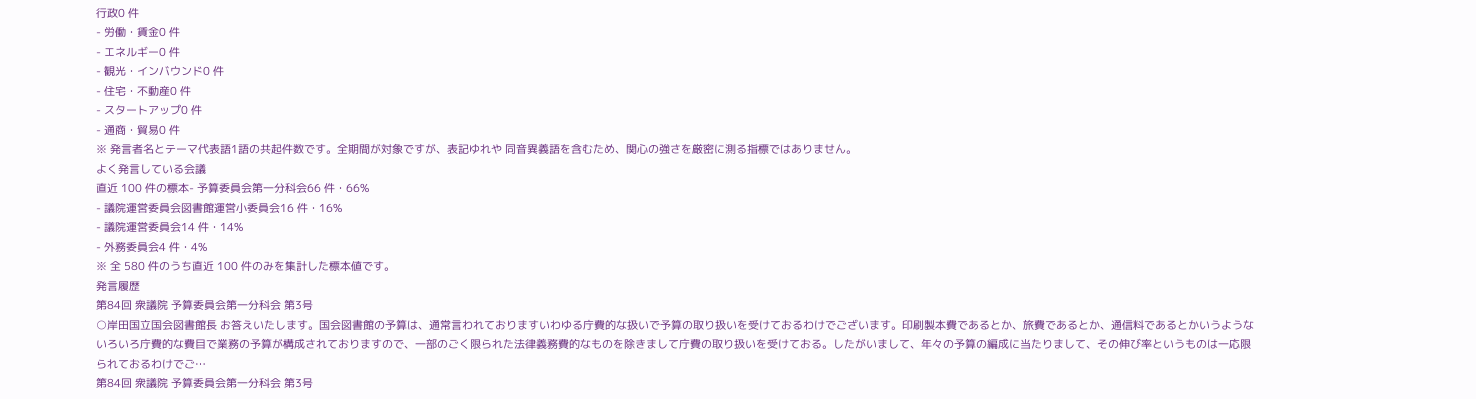行政0 件
- 労働・賃金0 件
- エネルギー0 件
- 観光・インバウンド0 件
- 住宅・不動産0 件
- スタートアップ0 件
- 通商・貿易0 件
※ 発言者名とテーマ代表語1語の共起件数です。全期間が対象ですが、表記ゆれや 同音異義語を含むため、関心の強さを厳密に測る指標ではありません。
よく発言している会議
直近 100 件の標本- 予算委員会第一分科会66 件・66%
- 議院運営委員会図書館運営小委員会16 件・16%
- 議院運営委員会14 件・14%
- 外務委員会4 件・4%
※ 全 580 件のうち直近 100 件のみを集計した標本値です。
発言履歴
第84回 衆議院 予算委員会第一分科会 第3号
○岸田国立国会図書館長 お答えいたします。国会図書館の予算は、通常言われておりますいわゆる庁費的な扱いで予算の取り扱いを受けておるわけでございます。印刷製本費であるとか、旅費であるとか、通信料であるとかいうようないろいろ庁費的な費目で業務の予算が構成されておりますので、一部のごく限られた法律義務費的なものを除きまして庁費の取り扱いを受けておる。したがいまして、年々の予算の編成に当たりまして、その伸び率というものは一応限られておるわけでご…
第84回 衆議院 予算委員会第一分科会 第3号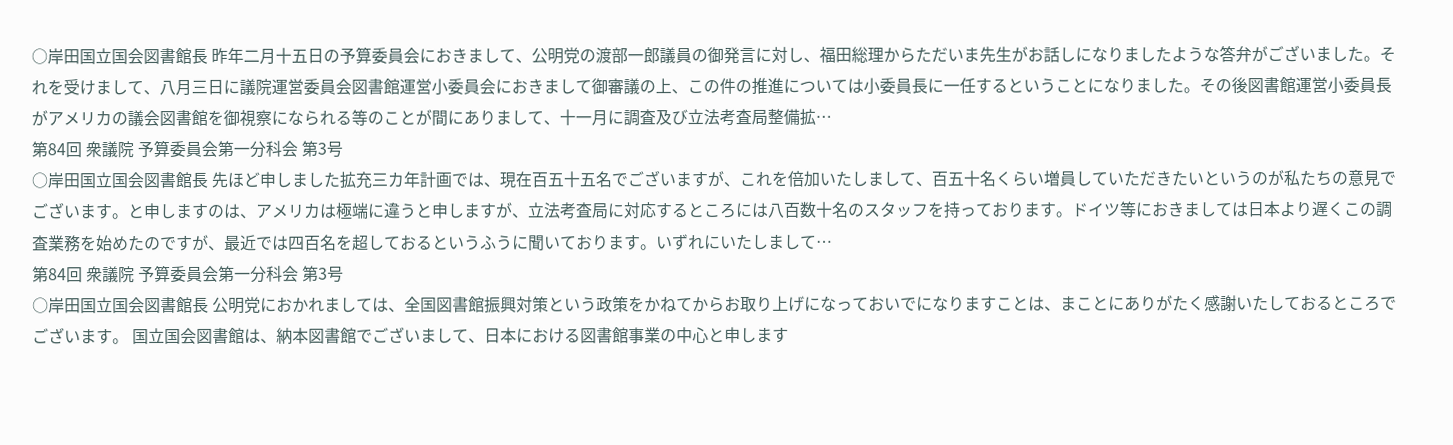○岸田国立国会図書館長 昨年二月十五日の予算委員会におきまして、公明党の渡部一郎議員の御発言に対し、福田総理からただいま先生がお話しになりましたような答弁がございました。それを受けまして、八月三日に議院運営委員会図書館運営小委員会におきまして御審議の上、この件の推進については小委員長に一任するということになりました。その後図書館運営小委員長がアメリカの議会図書館を御視察になられる等のことが間にありまして、十一月に調査及び立法考査局整備拡…
第84回 衆議院 予算委員会第一分科会 第3号
○岸田国立国会図書館長 先ほど申しました拡充三カ年計画では、現在百五十五名でございますが、これを倍加いたしまして、百五十名くらい増員していただきたいというのが私たちの意見でございます。と申しますのは、アメリカは極端に違うと申しますが、立法考査局に対応するところには八百数十名のスタッフを持っております。ドイツ等におきましては日本より遅くこの調査業務を始めたのですが、最近では四百名を超しておるというふうに聞いております。いずれにいたしまして…
第84回 衆議院 予算委員会第一分科会 第3号
○岸田国立国会図書館長 公明党におかれましては、全国図書館振興対策という政策をかねてからお取り上げになっておいでになりますことは、まことにありがたく感謝いたしておるところでございます。 国立国会図書館は、納本図書館でございまして、日本における図書館事業の中心と申します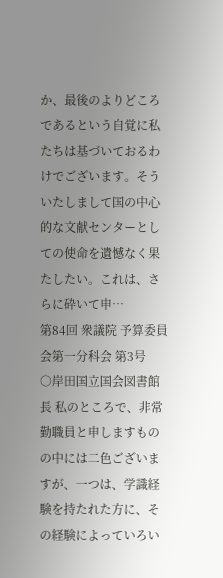か、最後のよりどころであるという自覚に私たちは基づいておるわけでございます。そういたしまして国の中心的な文献センターとしての使命を遺憾なく果たしたい。これは、さらに砕いて申…
第84回 衆議院 予算委員会第一分科会 第3号
○岸田国立国会図書館長 私のところで、非常勤職員と申しますものの中には二色ございますが、一つは、学識経験を持たれた方に、その経験によっていろい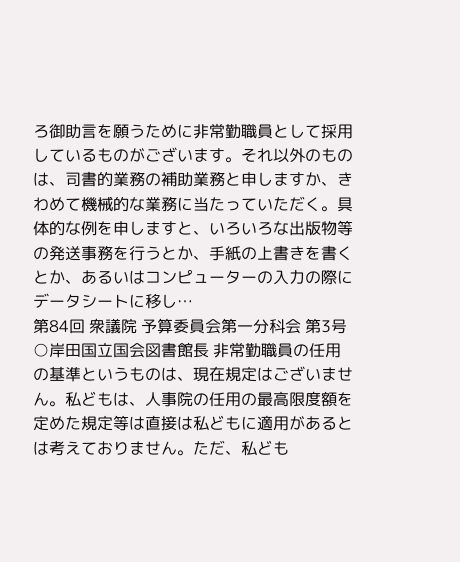ろ御助言を願うために非常勤職員として採用しているものがございます。それ以外のものは、司書的業務の補助業務と申しますか、きわめて機械的な業務に当たっていただく。具体的な例を申しますと、いろいろな出版物等の発送事務を行うとか、手紙の上書きを書くとか、あるいはコンピューターの入力の際にデータシートに移し…
第84回 衆議院 予算委員会第一分科会 第3号
○岸田国立国会図書館長 非常勤職員の任用の基準というものは、現在規定はございません。私どもは、人事院の任用の最高限度額を定めた規定等は直接は私どもに適用があるとは考えておりません。ただ、私ども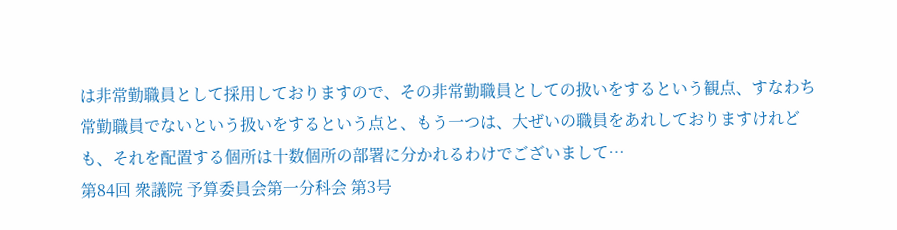は非常勤職員として採用しておりますので、その非常勤職員としての扱いをするという観点、すなわち常勤職員でないという扱いをするという点と、もう一つは、大ぜいの職員をあれしておりますけれども、それを配置する個所は十数個所の部署に分かれるわけでございまして…
第84回 衆議院 予算委員会第一分科会 第3号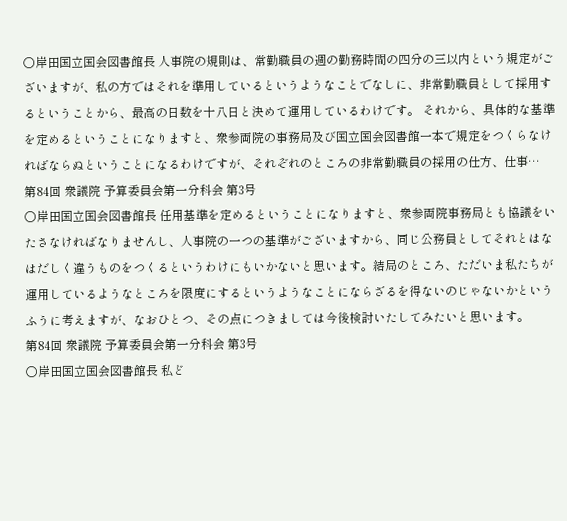○岸田国立国会図書館長 人事院の規則は、常勤職員の週の勤務時間の四分の三以内という規定がございますが、私の方ではそれを準用しているというようなことでなしに、非常勤職員として採用するということから、最高の日数を十八日と決めて運用しているわけです。 それから、具体的な基準を定めるということになりますと、衆参両院の事務局及び国立国会図書館一本で規定をつくらなければならぬということになるわけですが、それぞれのところの非常勤職員の採用の仕方、仕事…
第84回 衆議院 予算委員会第一分科会 第3号
○岸田国立国会図書館長 任用基準を定めるということになりますと、衆参両院事務局とも協議をいたさなければなりませんし、人事院の一つの基準がございますから、同じ公務員としてそれとはなはだしく違うものをつくるというわけにもいかないと思います。結局のところ、ただいま私たちが運用しているようなところを限度にするというようなことにならざるを得ないのじゃないかというふうに考えますが、なおひとつ、その点につきましては今後検討いたしてみたいと思います。
第84回 衆議院 予算委員会第一分科会 第3号
○岸田国立国会図書館長 私ど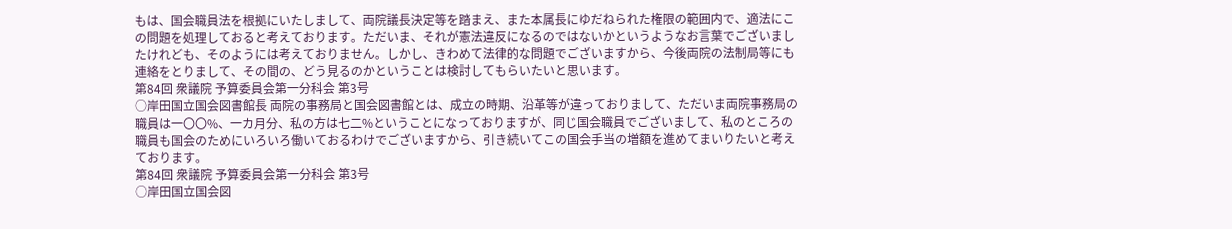もは、国会職員法を根拠にいたしまして、両院議長決定等を踏まえ、また本属長にゆだねられた権限の範囲内で、適法にこの問題を処理しておると考えております。ただいま、それが憲法違反になるのではないかというようなお言葉でございましたけれども、そのようには考えておりません。しかし、きわめて法律的な問題でございますから、今後両院の法制局等にも連絡をとりまして、その間の、どう見るのかということは検討してもらいたいと思います。
第84回 衆議院 予算委員会第一分科会 第3号
○岸田国立国会図書館長 両院の事務局と国会図書館とは、成立の時期、沿革等が違っておりまして、ただいま両院事務局の職員は一〇〇%、一カ月分、私の方は七二%ということになっておりますが、同じ国会職員でございまして、私のところの職員も国会のためにいろいろ働いておるわけでございますから、引き続いてこの国会手当の増額を進めてまいりたいと考えております。
第84回 衆議院 予算委員会第一分科会 第3号
○岸田国立国会図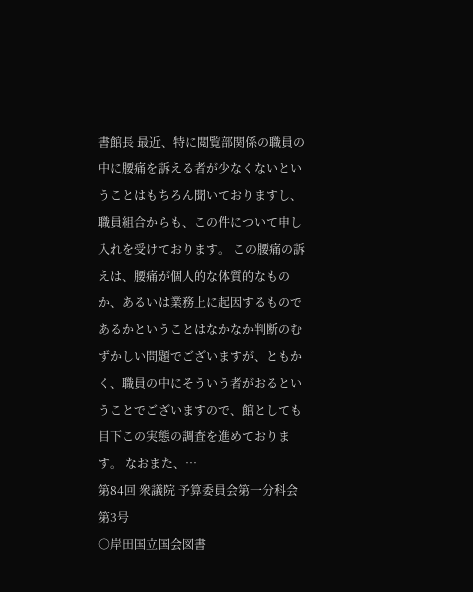書館長 最近、特に閲覧部関係の職員の中に腰痛を訴える者が少なくないということはもちろん聞いておりますし、職員組合からも、この件について申し入れを受けております。 この腰痛の訴えは、腰痛が個人的な体質的なものか、あるいは業務上に起因するものであるかということはなかなか判断のむずかしい問題でございますが、ともかく、職員の中にそういう者がおるということでございますので、館としても目下この実態の調査を進めております。 なおまた、…
第84回 衆議院 予算委員会第一分科会 第3号
○岸田国立国会図書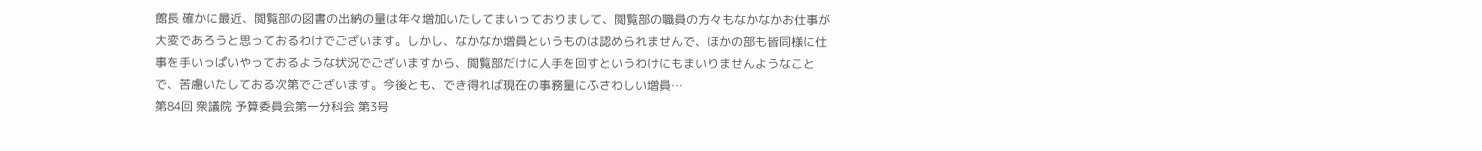館長 確かに最近、閲覧部の図書の出納の量は年々増加いたしてまいっておりまして、閲覧部の職員の方々もなかなかお仕事が大変であろうと思っておるわけでございます。しかし、なかなか増員というものは認められませんで、ほかの部も皆同様に仕事を手いっぱいやっておるような状況でございますから、閲覧部だけに人手を回すというわけにもまいりませんようなことで、苦慮いたしておる次第でございます。今後とも、でき得れば現在の事務量にふさわしい増員…
第84回 衆議院 予算委員会第一分科会 第3号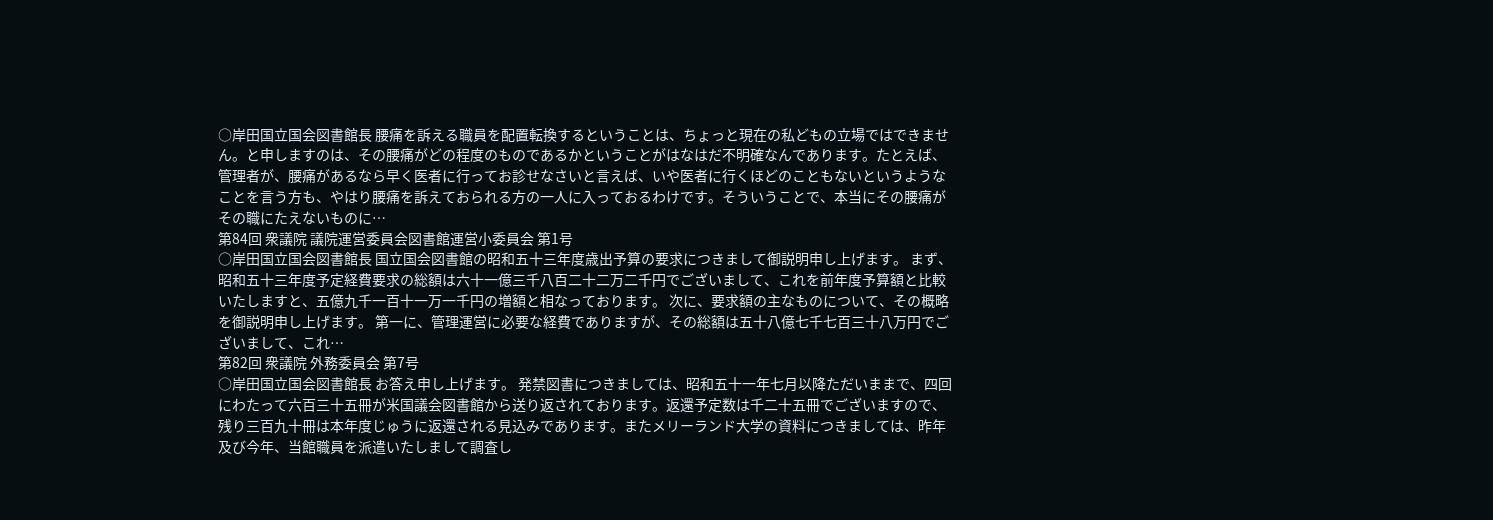○岸田国立国会図書館長 腰痛を訴える職員を配置転換するということは、ちょっと現在の私どもの立場ではできません。と申しますのは、その腰痛がどの程度のものであるかということがはなはだ不明確なんであります。たとえば、管理者が、腰痛があるなら早く医者に行ってお診せなさいと言えば、いや医者に行くほどのこともないというようなことを言う方も、やはり腰痛を訴えておられる方の一人に入っておるわけです。そういうことで、本当にその腰痛がその職にたえないものに…
第84回 衆議院 議院運営委員会図書館運営小委員会 第1号
○岸田国立国会図書館長 国立国会図書館の昭和五十三年度歳出予算の要求につきまして御説明申し上げます。 まず、昭和五十三年度予定経費要求の総額は六十一億三千八百二十二万二千円でございまして、これを前年度予算額と比較いたしますと、五億九千一百十一万一千円の増額と相なっております。 次に、要求額の主なものについて、その概略を御説明申し上げます。 第一に、管理運営に必要な経費でありますが、その総額は五十八億七千七百三十八万円でございまして、これ…
第82回 衆議院 外務委員会 第7号
○岸田国立国会図書館長 お答え申し上げます。 発禁図書につきましては、昭和五十一年七月以降ただいままで、四回にわたって六百三十五冊が米国議会図書館から送り返されております。返還予定数は千二十五冊でございますので、残り三百九十冊は本年度じゅうに返還される見込みであります。またメリーランド大学の資料につきましては、昨年及び今年、当館職員を派遣いたしまして調査し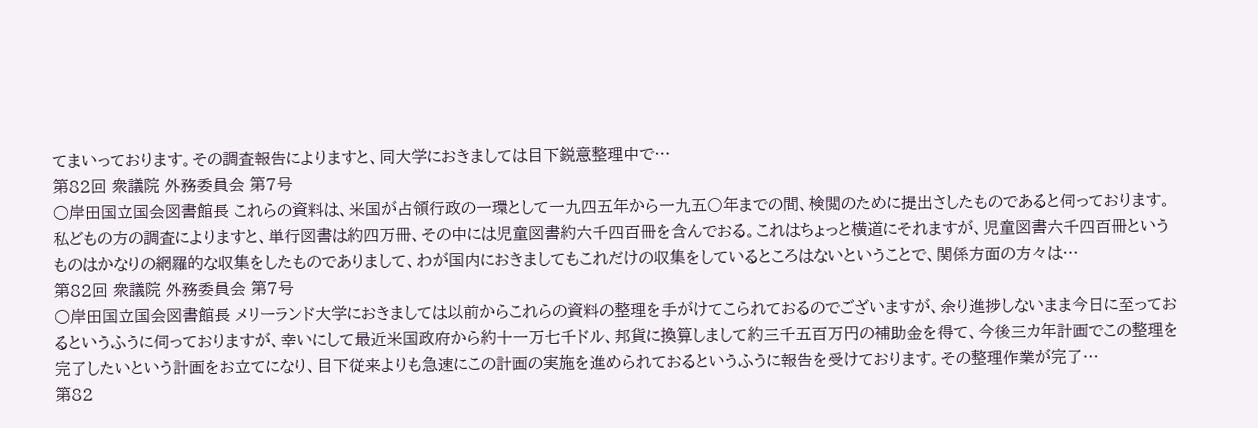てまいっております。その調査報告によりますと、同大学におきましては目下鋭意整理中で…
第82回 衆議院 外務委員会 第7号
○岸田国立国会図書館長 これらの資料は、米国が占領行政の一環として一九四五年から一九五〇年までの間、検閲のために提出さしたものであると伺っております。 私どもの方の調査によりますと、単行図書は約四万冊、その中には児童図書約六千四百冊を含んでおる。これはちょっと横道にそれますが、児童図書六千四百冊というものはかなりの網羅的な収集をしたものでありまして、わが国内におきましてもこれだけの収集をしているところはないということで、関係方面の方々は…
第82回 衆議院 外務委員会 第7号
○岸田国立国会図書館長 メリーランド大学におきましては以前からこれらの資料の整理を手がけてこられておるのでございますが、余り進捗しないまま今日に至っておるというふうに伺っておりますが、幸いにして最近米国政府から約十一万七千ドル、邦貨に換算しまして約三千五百万円の補助金を得て、今後三カ年計画でこの整理を完了したいという計画をお立てになり、目下従来よりも急速にこの計画の実施を進められておるというふうに報告を受けております。その整理作業が完了…
第82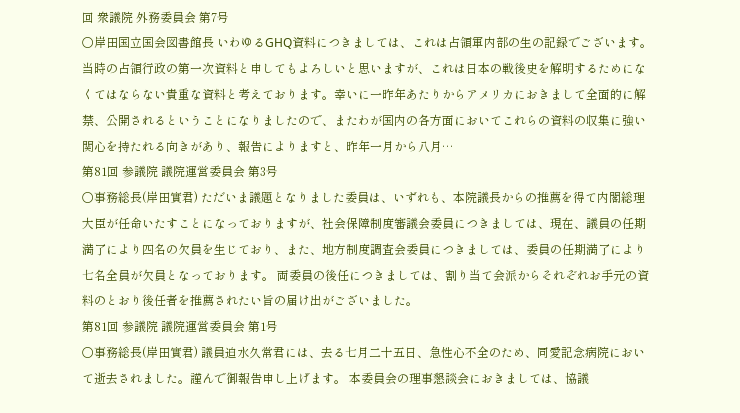回 衆議院 外務委員会 第7号
○岸田国立国会図書館長 いわゆるGHQ資料につきましては、これは占領軍内部の生の記録でございます。当時の占領行政の第一次資料と申してもよろしいと思いますが、これは日本の戦後史を解明するためになくてはならない貴重な資料と考えております。幸いに一昨年あたりからアメリカにおきまして全面的に解禁、公開されるということになりましたので、またわが国内の各方面においてこれらの資料の収集に強い関心を持たれる向きがあり、報告によりますと、昨年一月から八月…
第81回 参議院 議院運営委員会 第3号
○事務総長(岸田實君) ただいま議題となりました委員は、いずれも、本院議長からの推薦を得て内閣総理大臣が任命いたすことになっておりますが、社会保障制度審議会委員につきましては、現在、議員の任期満了により四名の欠員を生じており、また、地方制度調査会委員につきましては、委員の任期満了により七名全員が欠員となっております。 両委員の後任につきましては、割り当て会派からそれぞれお手元の資料のとおり後任者を推薦されたい旨の届け出がございました。
第81回 参議院 議院運営委員会 第1号
○事務総長(岸田實君) 議員迫水久常君には、去る七月二十五日、急性心不全のため、同愛記念病院において逝去されました。謹んで御報告申し上げます。 本委員会の理事懇談会におきましては、協議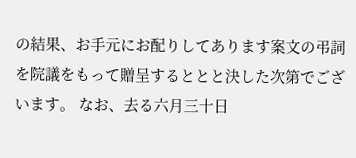の結果、お手元にお配りしてあります案文の弔詞を院議をもって贈呈するととと決した次第でございます。 なお、去る六月三十日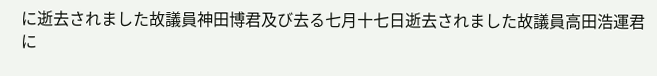に逝去されました故議員神田博君及び去る七月十七日逝去されました故議員高田浩運君に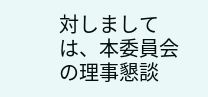対しましては、本委員会の理事懇談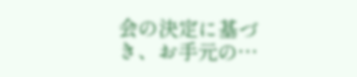会の決定に基づき、お手元の…